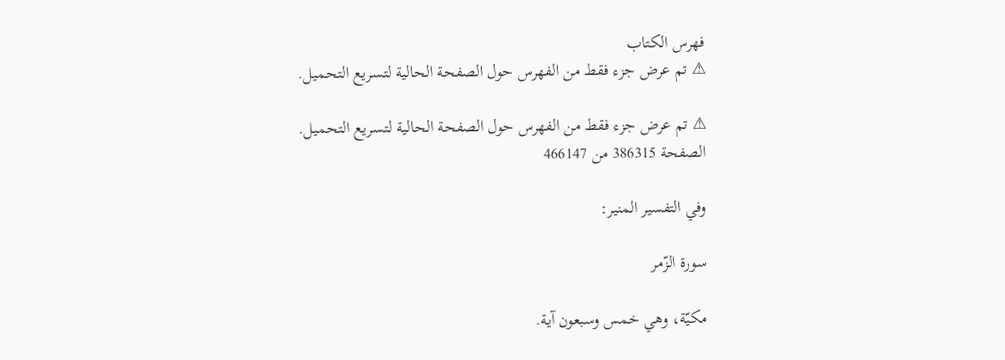فهرس الكتاب
⚠ تم عرض جزء فقط من الفهرس حول الصفحة الحالية لتسريع التحميل.

⚠ تم عرض جزء فقط من الفهرس حول الصفحة الحالية لتسريع التحميل.
الصفحة 386315 من 466147

وفي التفسير المنير:

سورة الزّمر

مكيّة، وهي خمس وسبعون آية.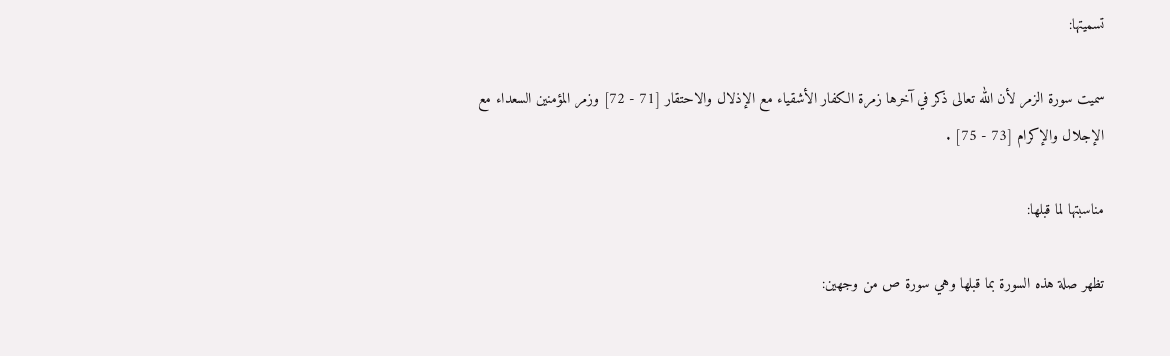تسميتها:

سميت سورة الزمر لأن الله تعالى ذكر في آخرها زمرة الكفار الأشقياء مع الإذلال والاحتقار [71 - 72] وزمر المؤمنين السعداء مع الإجلال والإكرام [73 - 75] .

مناسبتها لما قبلها:

تظهر صلة هذه السورة بما قبلها وهي سورة ص من وجهين: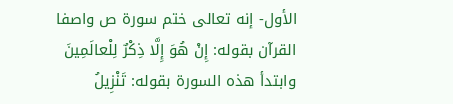الأول- إنه تعالى ختم سورة ص واصفا القرآن بقوله: إِنْ هُوَ إِلَّا ذِكْرٌ لِلْعالَمِينَ وابتدأ هذه السورة بقوله: تَنْزِيلُ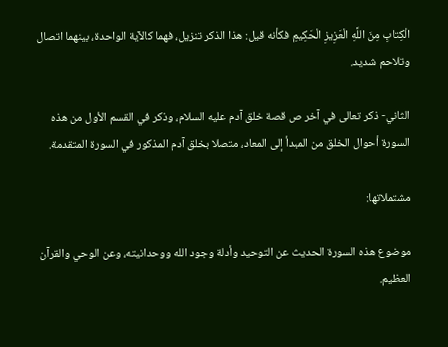الْكِتابِ مِنَ اللَّهِ الْعَزِيزِ الْحَكِيمِ فكأنه قيل: هذا الذكر تنزيل، فهما كالآية الواحدة، بينهما اتصال وتلاحم شديد.

الثاني- ذكر تعالى في آخر ص قصة خلق آدم عليه السلام، وذكر في القسم الأول من هذه السورة أحوال الخلق من المبدأ إلى المعاد، متصلا بخلق آدم المذكور في السورة المتقدمة.

مشتملاتها:

موضوع هذه السورة الحديث عن التوحيد وأدلة وجود الله ووحدانيته، وعن الوحي والقرآن العظيم.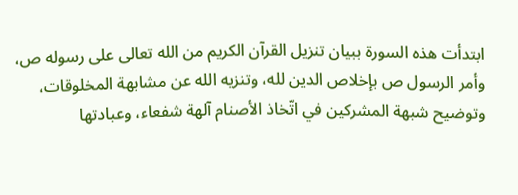ابتدأت هذه السورة ببيان تنزيل القرآن الكريم من الله تعالى على رسوله ص، وأمر الرسول ص بإخلاص الدين لله، وتنزيه الله عن مشابهة المخلوقات، وتوضيح شبهة المشركين في اتّخاذ الأصنام آلهة شفعاء، وعبادتها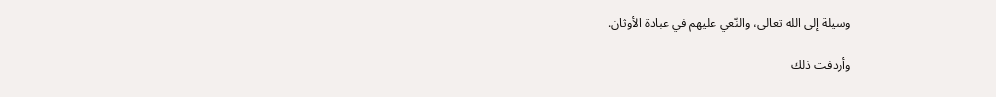وسيلة إلى الله تعالى، والنّعي عليهم في عبادة الأوثان.

وأردفت ذلك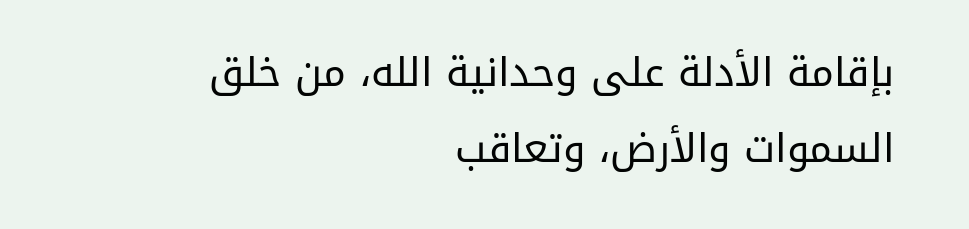بإقامة الأدلة على وحدانية الله، من خلق السموات والأرض، وتعاقب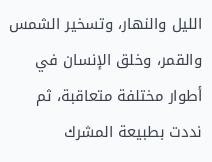الليل والنهار، وتسخير الشمس والقمر، وخلق الإنسان في أطوار مختلفة متعاقبة، ثم نددت بطبيعة المشرك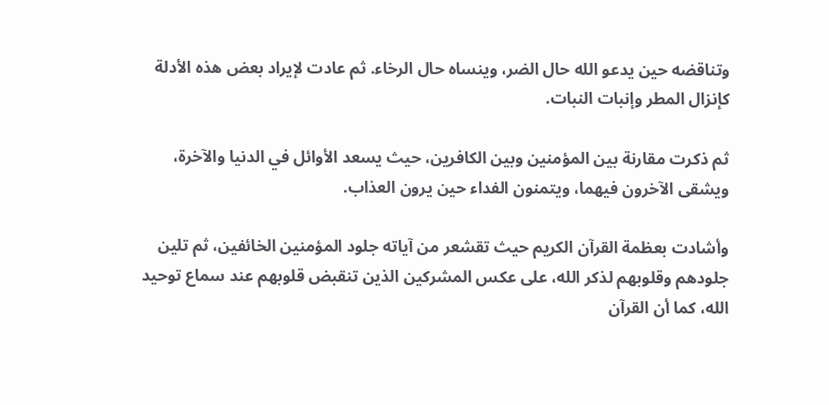وتناقضه حين يدعو الله حال الضر، وينساه حال الرخاء. ثم عادت لإيراد بعض هذه الأدلة كإنزال المطر وإنبات النبات.

ثم ذكرت مقارنة بين المؤمنين وبين الكافرين، حيث يسعد الأوائل في الدنيا والآخرة، ويشقى الآخرون فيهما، ويتمنون الفداء حين يرون العذاب.

وأشادت بعظمة القرآن الكريم حيث تقشعر من آياته جلود المؤمنين الخائفين، ثم تلين جلودهم وقلوبهم لذكر الله، على عكس المشركين الذين تنقبض قلوبهم عند سماع توحيد الله، كما أن القرآن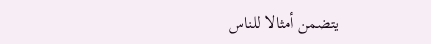يتضمن أمثالا للناس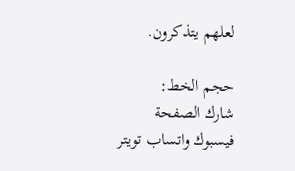لعلهم يتذكرون.

حجم الخط:
شارك الصفحة
فيسبوك واتساب تويتر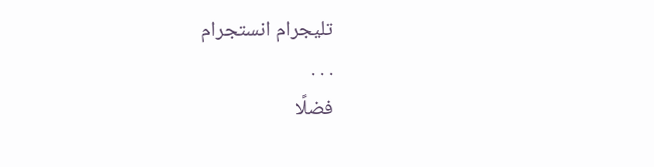تليجرام انستجرام
. . .
فضلًا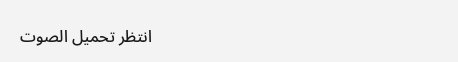انتظر تحميل الصوت